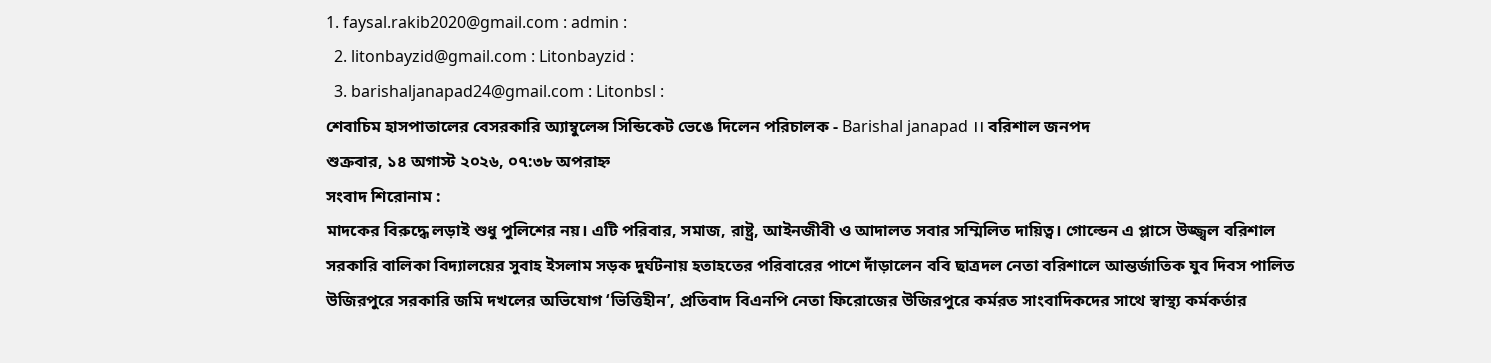1. faysal.rakib2020@gmail.com : admin :
  2. litonbayzid@gmail.com : Litonbayzid :
  3. barishaljanapad24@gmail.com : Litonbsl :
শেবাচিম হাসপাতালের বেসরকারি অ্যাম্বুলেন্স সিন্ডিকেট ভেঙে দিলেন পরিচালক - Barishal janapad ।। বরিশাল জনপদ
শুক্রবার, ১৪ অগাস্ট ২০২৬, ০৭:৩৮ অপরাহ্ন
সংবাদ শিরোনাম :
মাদকের বিরুদ্ধে লড়াই শুধু পুলিশের নয়। এটি পরিবার, সমাজ, রাষ্ট্র, আইনজীবী ও আদালত সবার সম্মিলিত দায়িত্ব। গোল্ডেন এ প্লাসে উজ্জ্বল বরিশাল সরকারি বালিকা বিদ্যালয়ের সুবাহ ইসলাম সড়ক দুর্ঘটনায় হতাহতের পরিবারের পাশে দাঁড়ালেন ববি ছাত্রদল নেতা বরিশালে আন্তর্জাতিক যুব দিবস পালিত উজিরপুরে সরকারি জমি দখলের অভিযোগ ‘ভিত্তিহীন’, প্রতিবাদ বিএনপি নেতা ফিরোজের উজিরপুরে কর্মরত সাংবাদিকদের সাথে স্বাস্থ্য কর্মকর্তার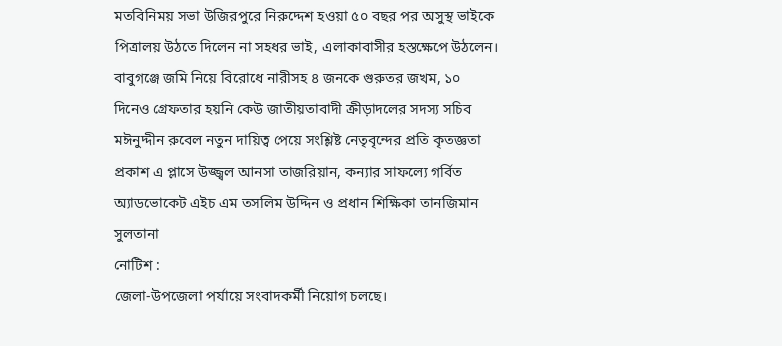মতবিনিময় সভা উজিরপুরে নিরুদ্দেশ হওয়া ৫০ বছর পর অসুস্থ ভাইকে পিত্রালয় উঠতে দিলেন না সহধর ভাই, এলাকাবাসীর হস্তক্ষেপে উঠলেন। বাবুগঞ্জে জমি নিয়ে বিরোধে নারীসহ ৪ জনকে গুরুতর জখম, ১০ দিনেও গ্রেফতার হয়নি কেউ জাতীয়তাবাদী ক্রীড়াদলের সদস্য সচিব মঈনুদ্দীন রুবেল নতুন দায়িত্ব পেয়ে সংশ্লিষ্ট নেতৃবৃন্দের প্রতি কৃতজ্ঞতা প্রকাশ এ প্লাসে উজ্জ্বল আনসা তাজরিয়ান, কন্যার সাফল্যে গর্বিত অ্যাডভোকেট এইচ এম তসলিম উদ্দিন ও প্রধান শিক্ষিকা তানজিমান সুলতানা
নোটিশ :
জেলা-উপজেলা পর্যায়ে সংবাদকর্মী নিয়োগ চলছে।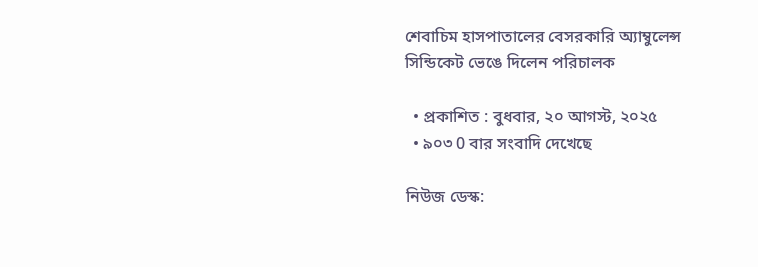শেবাচিম হাসপাতালের বেসরকারি অ্যাম্বুলেন্স সিন্ডিকেট ভেঙে দিলেন পরিচালক

  • প্রকাশিত : বুধবার, ২০ আগস্ট, ২০২৫
  • ৯০৩ 0 বার সংবাদি দেখেছে

নিউজ ডেস্ক: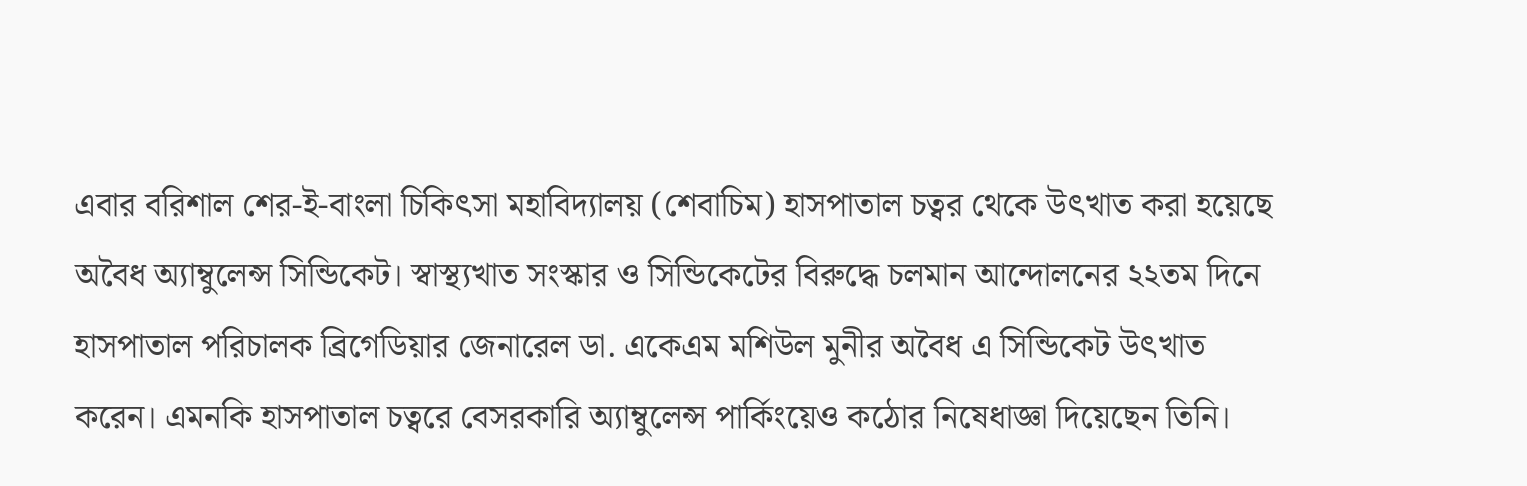এবার বরিশাল শের-ই-বাংলা চিকিৎসা মহাবিদ্যালয় (শেবাচিম) হাসপাতাল চত্বর থেকে উৎখাত করা হয়েছে অবৈধ অ্যাম্বুলেন্স সিন্ডিকেট। স্বাস্থ্যখাত সংস্কার ও সিন্ডিকেটের বিরুদ্ধে চলমান আন্দোলনের ২২তম দিনে হাসপাতাল পরিচালক ব্রিগেডিয়ার জেনারেল ডা. একেএম মশিউল মুনীর অবৈধ এ সিন্ডিকেট উৎখাত করেন। এমনকি হাসপাতাল চত্বরে বেসরকারি অ্যাম্বুলেন্স পার্কিংয়েও কঠোর নিষেধাজ্ঞা দিয়েছেন তিনি।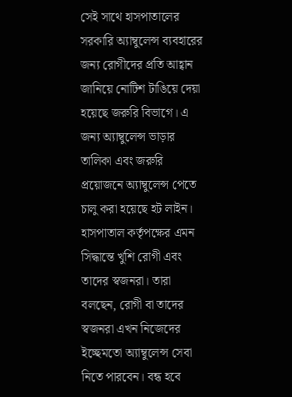সেই সাথে হাসপাতালের সরকারি অ্যাম্বুলেন্স ব্যবহারের জন্য রোগীদের প্রতি আহ্বান জানিয়ে নোটিশ টাঙিয়ে দেয়া হয়েছে জরুরি বিভাগে। এ জন্য অ্যাম্বুলেন্স ভাড়ার তালিকা এবং জরুরি প্রয়োজনে অ্যাম্বুলেন্স পেতে চালু করা হয়েছে হট লাইন। হাসপাতাল কর্তৃপক্ষের এমন সিদ্ধান্তে খুশি রোগী এবং তাদের স্বজনরা। তারা বলছেন, রোগী বা তাদের স্বজনরা এখন নিজেদের ইচ্ছেমতো অ্যাম্বুলেন্স সেবা নিতে পারবেন। বন্ধ হবে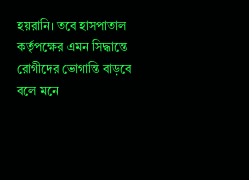হয়রানি। তবে হাসপাতাল কর্তৃপক্ষের এমন সিদ্ধান্তে রোগীদের ভোগান্তি বাড়বে বলে মনে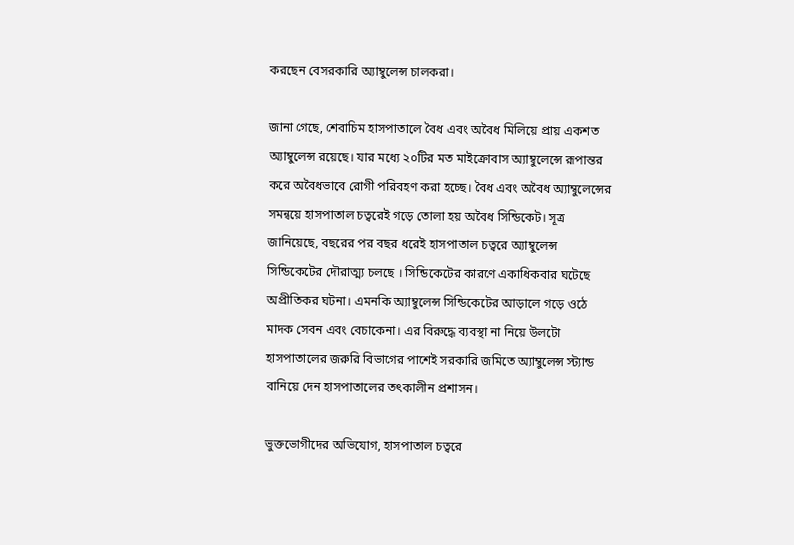করছেন বেসরকারি অ্যাম্বুলেন্স চালকরা।

জানা গেছে, শেবাচিম হাসপাতালে বৈধ এবং অবৈধ মিলিয়ে প্রায় একশত অ্যাম্বুলেন্স রয়েছে। যার মধ্যে ২০টির মত মাইক্রোবাস অ্যাম্বুলেন্সে রূপান্তর করে অবৈধভাবে রোগী পরিবহণ করা হচ্ছে। বৈধ এবং অবৈধ অ্যাম্বুলেন্সের সমন্বয়ে হাসপাতাল চত্বরেই গড়ে তোলা হয় অবৈধ সিন্ডিকেট। সূত্র জানিয়েছে, বছরের পর বছর ধরেই হাসপাতাল চত্বরে অ্যাম্বুলেন্স সিন্ডিকেটের দৌরাত্ম্য চলছে । সিন্ডিকেটের কারণে একাধিকবার ঘটেছে অপ্রীতিকর ঘটনা। এমনকি অ্যাম্বুলেন্স সিন্ডিকেটের আড়ালে গড়ে ওঠে মাদক সেবন এবং বেচাকেনা। এর বিরুদ্ধে ব্যবস্থা না নিয়ে উলটো হাসপাতালের জরুরি বিভাগের পাশেই সরকারি জমিতে অ্যাম্বুলেন্স স্ট্যান্ড বানিয়ে দেন হাসপাতালের তৎকালীন প্রশাসন।

ভুক্তভোগীদের অভিযোগ, হাসপাতাল চত্বরে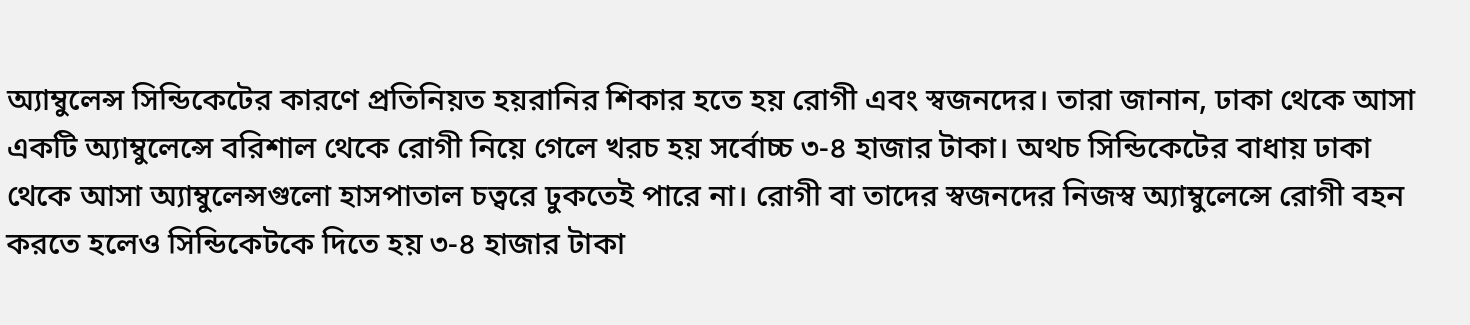অ্যাম্বুলেন্স সিন্ডিকেটের কারণে প্রতিনিয়ত হয়রানির শিকার হতে হয় রোগী এবং স্বজনদের। তারা জানান, ঢাকা থেকে আসা একটি অ্যাম্বুলেন্সে বরিশাল থেকে রোগী নিয়ে গেলে খরচ হয় সর্বোচ্চ ৩-৪ হাজার টাকা। অথচ সিন্ডিকেটের বাধায় ঢাকা থেকে আসা অ্যাম্বুলেন্সগুলো হাসপাতাল চত্বরে ঢুকতেই পারে না। রোগী বা তাদের স্বজনদের নিজস্ব অ্যাম্বুলেন্সে রোগী বহন করতে হলেও সিন্ডিকেটকে দিতে হয় ৩-৪ হাজার টাকা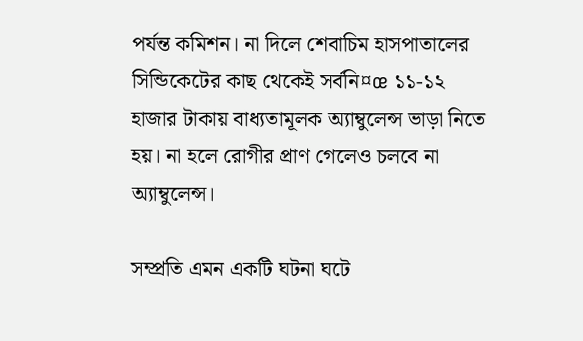পর্যন্ত কমিশন। না দিলে শেবাচিম হাসপাতালের সিন্ডিকেটের কাছ থেকেই সর্বনি¤œ ১১-১২ হাজার টাকায় বাধ্যতামূলক অ্যাম্বুলেন্স ভাড়া নিতে হয়। না হলে রোগীর প্রাণ গেলেও চলবে না অ্যাম্বুলেন্স।

সম্প্রতি এমন একটি ঘটনা ঘটে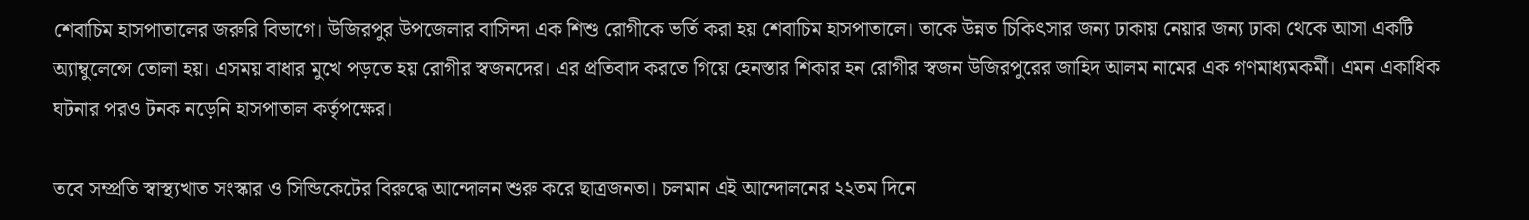শেবাচিম হাসপাতালের জরুরি বিভাগে। উজিরপুর উপজেলার বাসিন্দা এক শিশু রোগীকে ভর্তি করা হয় শেবাচিম হাসপাতালে। তাকে উন্নত চিকিৎসার জন্য ঢাকায় নেয়ার জন্য ঢাকা থেকে আসা একটি অ্যাম্বুলেন্সে তোলা হয়। এসময় বাধার মুখে পড়তে হয় রোগীর স্বজনদের। এর প্রতিবাদ করতে গিয়ে হেনস্তার শিকার হন রোগীর স্বজন উজিরপুরের জাহিদ আলম নামের এক গণমাধ্যমকর্মী। এমন একাধিক ঘটনার পরও টনক নড়েনি হাসপাতাল কর্তৃপক্ষের।

তবে সম্প্রতি স্বাস্থ্যখাত সংস্কার ও সিন্ডিকেটের বিরুদ্ধে আন্দোলন শুরু করে ছাত্রজনতা। চলমান এই আন্দোলনের ২২তম দিনে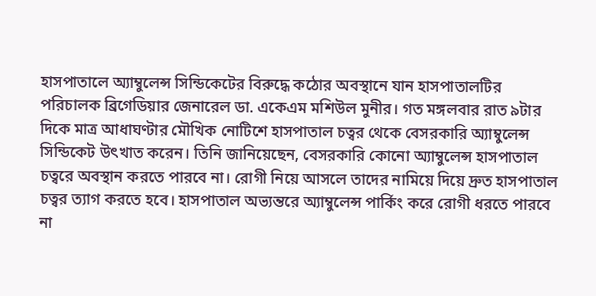হাসপাতালে অ্যাম্বুলেন্স সিন্ডিকেটের বিরুদ্ধে কঠোর অবস্থানে যান হাসপাতালটির পরিচালক ব্রিগেডিয়ার জেনারেল ডা. একেএম মশিউল মুনীর। গত মঙ্গলবার রাত ৯টার দিকে মাত্র আধাঘণ্টার মৌখিক নোটিশে হাসপাতাল চত্বর থেকে বেসরকারি অ্যাম্বুলেন্স সিন্ডিকেট উৎখাত করেন। তিনি জানিয়েছেন, বেসরকারি কোনো অ্যাম্বুলেন্স হাসপাতাল চত্বরে অবস্থান করতে পারবে না। রোগী নিয়ে আসলে তাদের নামিয়ে দিয়ে দ্রুত হাসপাতাল চত্বর ত্যাগ করতে হবে। হাসপাতাল অভ্যন্তরে অ্যাম্বুলেন্স পার্কিং করে রোগী ধরতে পারবে না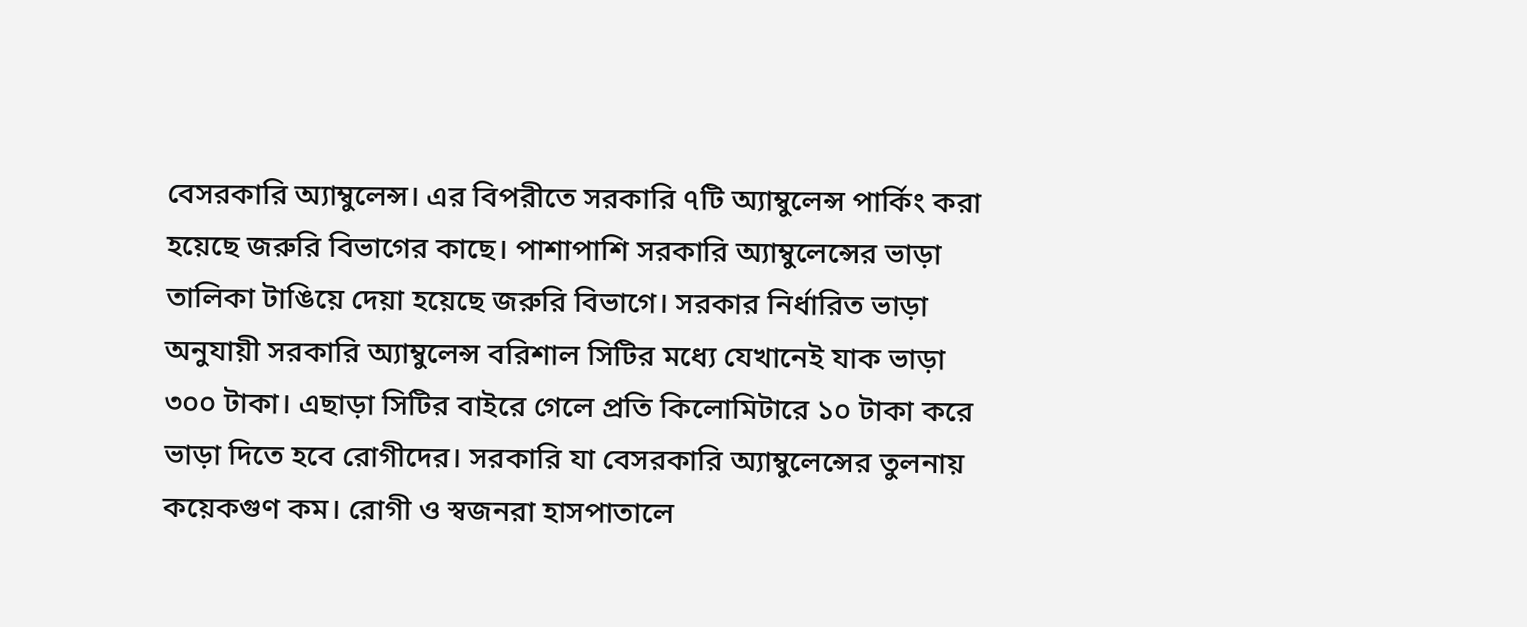বেসরকারি অ্যাম্বুলেন্স। এর বিপরীতে সরকারি ৭টি অ্যাম্বুলেন্স পার্কিং করা হয়েছে জরুরি বিভাগের কাছে। পাশাপাশি সরকারি অ্যাম্বুলেন্সের ভাড়া তালিকা টাঙিয়ে দেয়া হয়েছে জরুরি বিভাগে। সরকার নির্ধারিত ভাড়া অনুযায়ী সরকারি অ্যাম্বুলেন্স বরিশাল সিটির মধ্যে যেখানেই যাক ভাড়া ৩০০ টাকা। এছাড়া সিটির বাইরে গেলে প্রতি কিলোমিটারে ১০ টাকা করে ভাড়া দিতে হবে রোগীদের। সরকারি যা বেসরকারি অ্যাম্বুলেন্সের তুলনায় কয়েকগুণ কম। রোগী ও স্বজনরা হাসপাতালে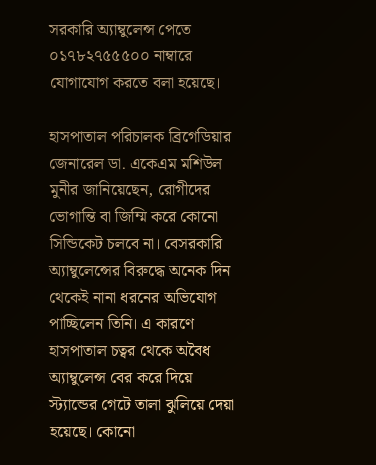সরকারি অ্যাম্বুলেন্স পেতে ০১৭৮২৭৫৫৫০০ নাম্বারে যোগাযোগ করতে বলা হয়েছে।

হাসপাতাল পরিচালক ব্রিগেডিয়ার জেনারেল ডা. একেএম মশিউল মুনীর জানিয়েছেন, রোগীদের ভোগান্তি বা জিম্মি করে কোনো সিন্ডিকেট চলবে না। বেসরকারি অ্যাম্বুলেন্সের বিরুদ্ধে অনেক দিন থেকেই নানা ধরনের অভিযোগ পাচ্ছিলেন তিনি। এ কারণে হাসপাতাল চত্বর থেকে অবৈধ অ্যাম্বুলেন্স বের করে দিয়ে স্ট্যান্ডের গেটে তালা ঝুলিয়ে দেয়া হয়েছে। কোনো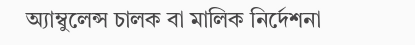অ্যাম্বুলেন্স চালক বা মালিক নির্দেশনা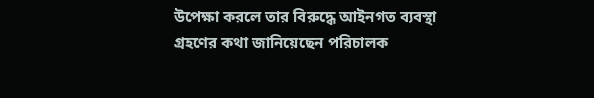উপেক্ষা করলে তার বিরুদ্ধে আইনগত ব্যবস্থা গ্রহণের কথা জানিয়েছেন পরিচালক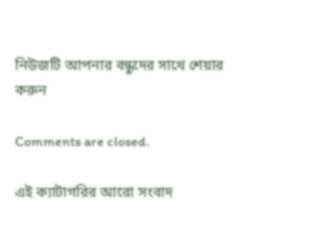নিউজটি আপনার বন্ধুদের সাথে শেয়ার করুন

Comments are closed.

এই ক্যাটাগরির ‍আরো সংবাদ